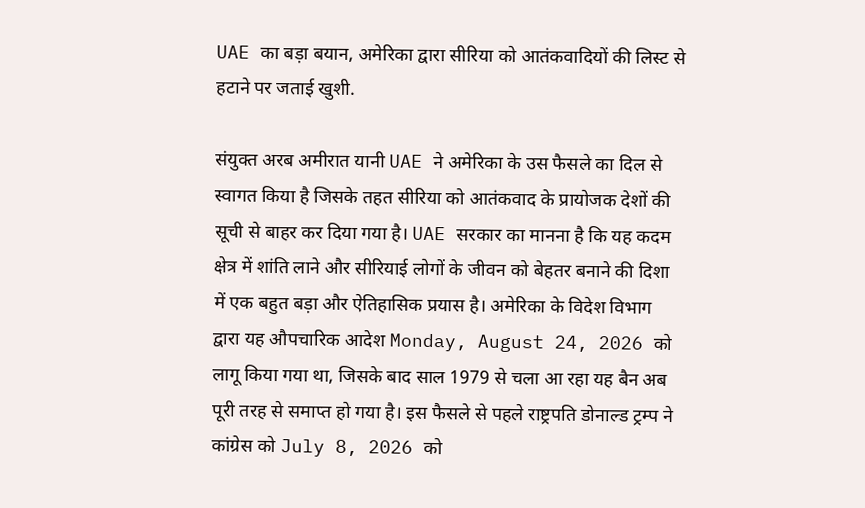UAE का बड़ा बयान, अमेरिका द्वारा सीरिया को आतंकवादियों की लिस्ट से हटाने पर जताई खुशी.

संयुक्त अरब अमीरात यानी UAE ने अमेरिका के उस फैसले का दिल से स्वागत किया है जिसके तहत सीरिया को आतंकवाद के प्रायोजक देशों की सूची से बाहर कर दिया गया है। UAE सरकार का मानना है कि यह कदम क्षेत्र में शांति लाने और सीरियाई लोगों के जीवन को बेहतर बनाने की दिशा में एक बहुत बड़ा और ऐतिहासिक प्रयास है। अमेरिका के विदेश विभाग द्वारा यह औपचारिक आदेश Monday, August 24, 2026 को लागू किया गया था, जिसके बाद साल 1979 से चला आ रहा यह बैन अब पूरी तरह से समाप्त हो गया है। इस फैसले से पहले राष्ट्रपति डोनाल्ड ट्रम्प ने कांग्रेस को July 8, 2026 को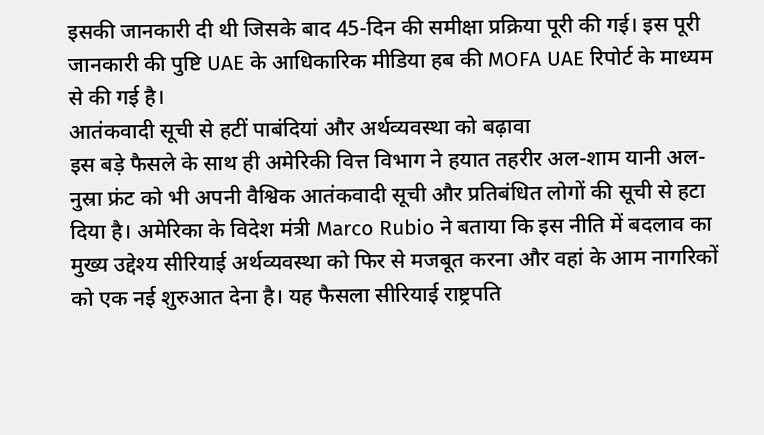इसकी जानकारी दी थी जिसके बाद 45-दिन की समीक्षा प्रक्रिया पूरी की गई। इस पूरी जानकारी की पुष्टि UAE के आधिकारिक मीडिया हब की MOFA UAE रिपोर्ट के माध्यम से की गई है।
आतंकवादी सूची से हटीं पाबंदियां और अर्थव्यवस्था को बढ़ावा
इस बड़े फैसले के साथ ही अमेरिकी वित्त विभाग ने हयात तहरीर अल-शाम यानी अल-नुस्रा फ्रंट को भी अपनी वैश्विक आतंकवादी सूची और प्रतिबंधित लोगों की सूची से हटा दिया है। अमेरिका के विदेश मंत्री Marco Rubio ने बताया कि इस नीति में बदलाव का मुख्य उद्देश्य सीरियाई अर्थव्यवस्था को फिर से मजबूत करना और वहां के आम नागरिकों को एक नई शुरुआत देना है। यह फैसला सीरियाई राष्ट्रपति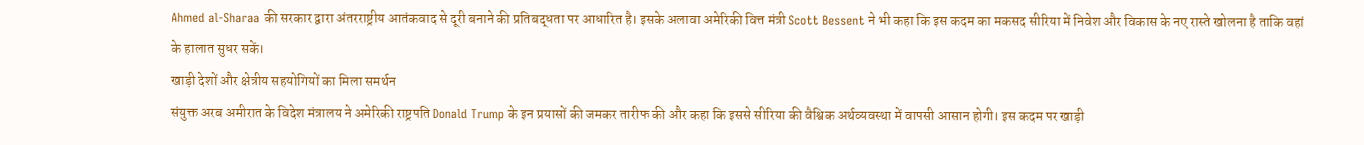Ahmed al-Sharaa की सरकार द्वारा अंतरराष्ट्रीय आतंकवाद से दूरी बनाने की प्रतिबद्धता पर आधारित है। इसके अलावा अमेरिकी वित्त मंत्री Scott Bessent ने भी कहा कि इस कदम का मकसद सीरिया में निवेश और विकास के नए रास्ते खोलना है ताकि वहां के हालात सुधर सकें।
खाड़ी देशों और क्षेत्रीय सहयोगियों का मिला समर्थन
संयुक्त अरब अमीरात के विदेश मंत्रालय ने अमेरिकी राष्ट्रपति Donald Trump के इन प्रयासों की जमकर तारीफ की और कहा कि इससे सीरिया की वैश्विक अर्थव्यवस्था में वापसी आसान होगी। इस कदम पर खाड़ी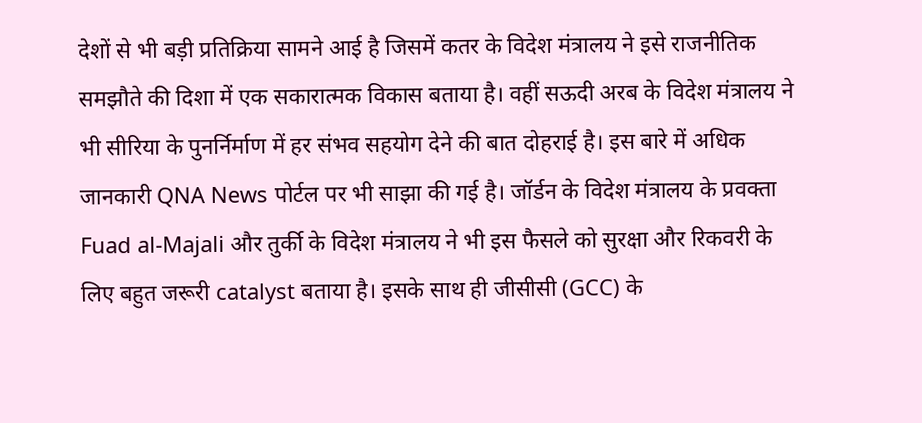देशों से भी बड़ी प्रतिक्रिया सामने आई है जिसमें कतर के विदेश मंत्रालय ने इसे राजनीतिक समझौते की दिशा में एक सकारात्मक विकास बताया है। वहीं सऊदी अरब के विदेश मंत्रालय ने भी सीरिया के पुनर्निर्माण में हर संभव सहयोग देने की बात दोहराई है। इस बारे में अधिक जानकारी QNA News पोर्टल पर भी साझा की गई है। जॉर्डन के विदेश मंत्रालय के प्रवक्ता Fuad al-Majali और तुर्की के विदेश मंत्रालय ने भी इस फैसले को सुरक्षा और रिकवरी के लिए बहुत जरूरी catalyst बताया है। इसके साथ ही जीसीसी (GCC) के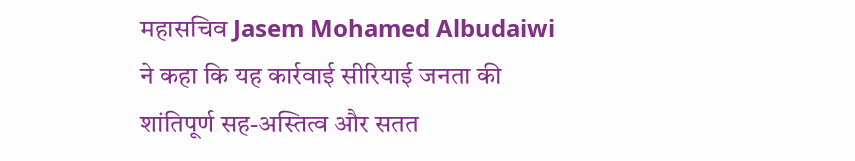महासचिव Jasem Mohamed Albudaiwi ने कहा कि यह कार्रवाई सीरियाई जनता की शांतिपूर्ण सह-अस्तित्व और सतत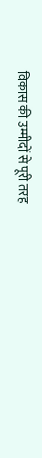विकास की उम्मीदों से पूरी तरह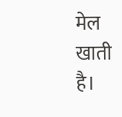मेल खाती है।